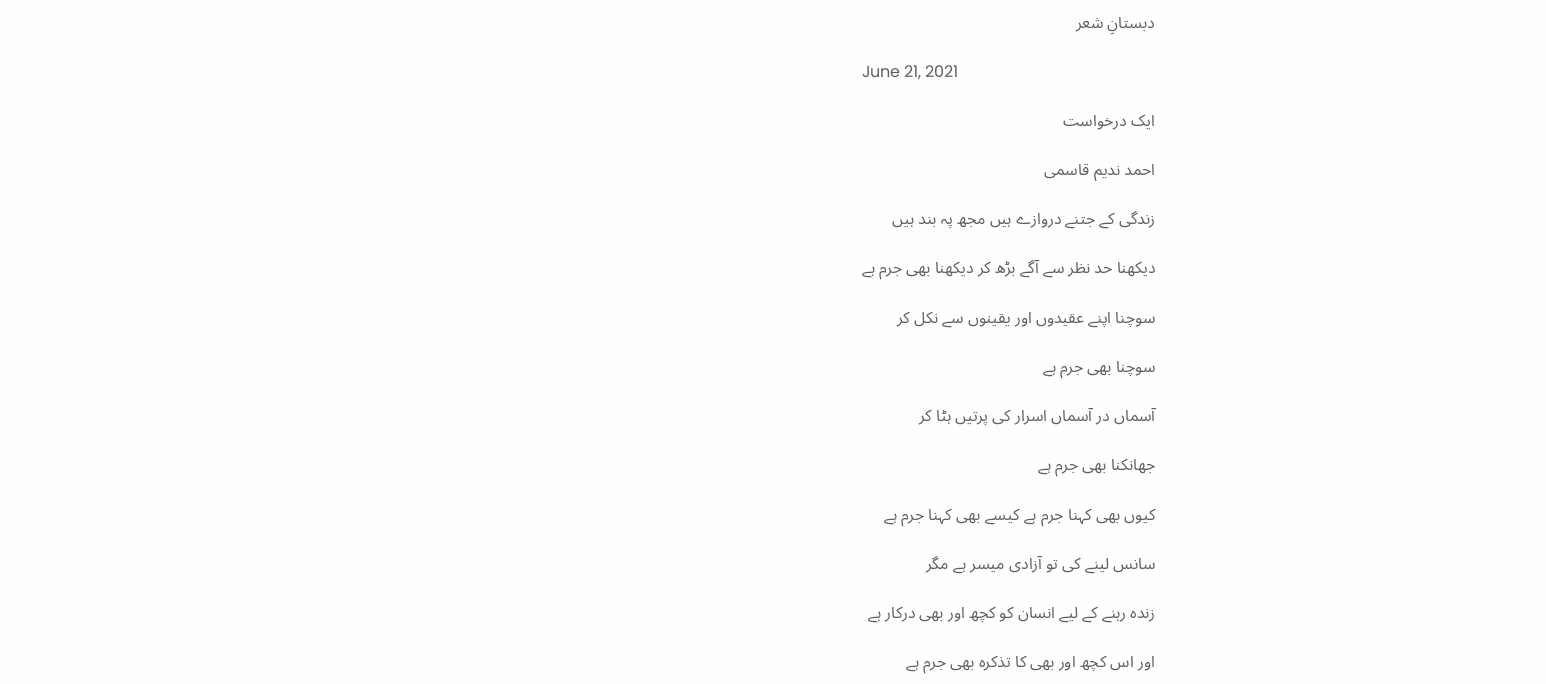دبستانِ شعر

June 21, 2021

ایک درخواست

احمد ندیم قاسمی

زندگی کے جتنے دروازے ہیں مجھ پہ بند ہیں

دیکھنا حد نظر سے آگے بڑھ کر دیکھنا بھی جرم ہے

سوچنا اپنے عقیدوں اور یقینوں سے نکل کر

سوچنا بھی جرم ہے

آسماں در آسماں اسرار کی پرتیں ہٹا کر

جھانکنا بھی جرم ہے

کیوں بھی کہنا جرم ہے کیسے بھی کہنا جرم ہے

سانس لینے کی تو آزادی میسر ہے مگر

زندہ رہنے کے لیے انسان کو کچھ اور بھی درکار ہے

اور اس کچھ اور بھی کا تذکرہ بھی جرم ہے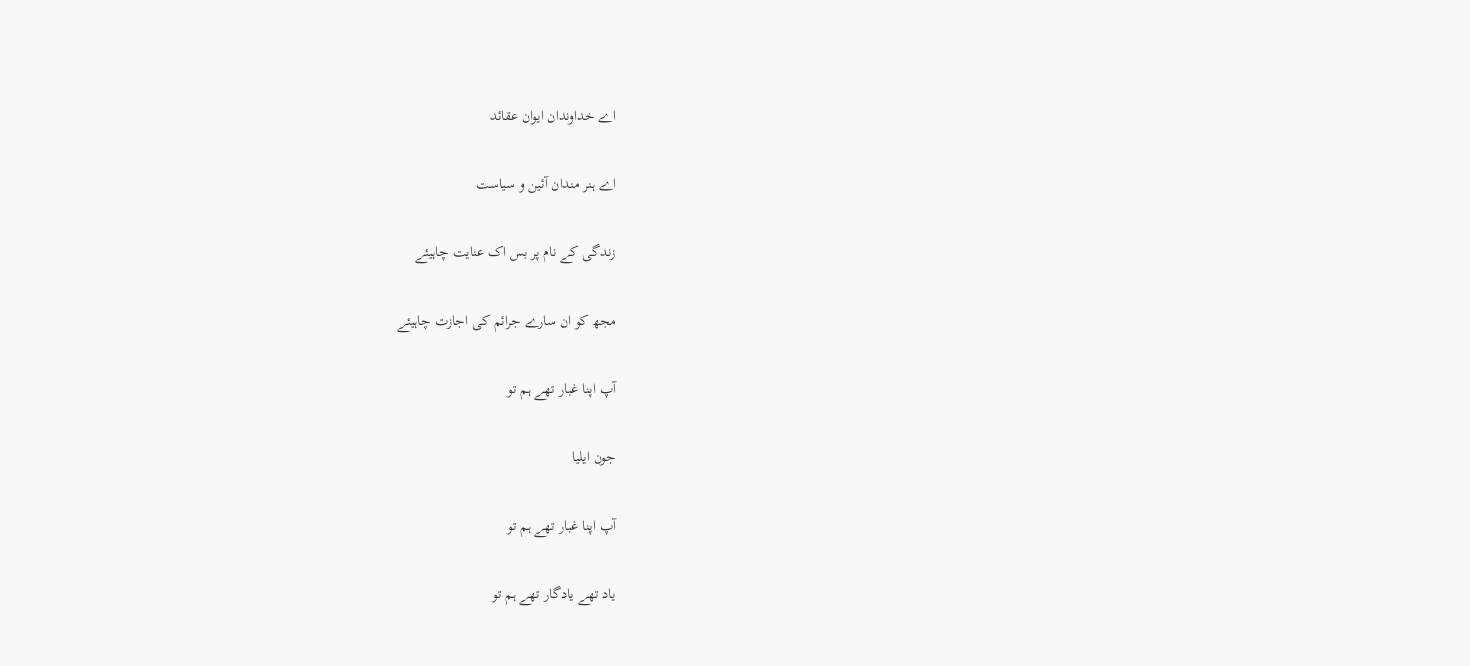اے خداوندان ایوان عقائد

اے ہنر مندان آئین و سیاست

زندگی کے نام پر بس اک عنایت چاہیئے

مجھ کو ان سارے جرائم کی اجازت چاہیئے

آپ اپنا غبار تھے ہم تو

جون ایلیا

آپ اپنا غبار تھے ہم تو

یاد تھے یادگار تھے ہم تو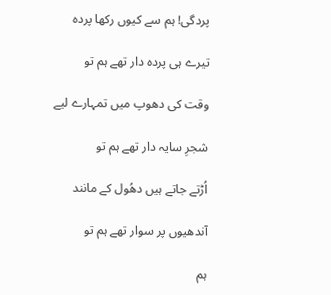پردگی! ہم سے کیوں رکھا پردہ

تیرے ہی پردہ دار تھے ہم تو

وقت کی دھوپ میں تمہارے لیے

شجرِ سایہ دار تھے ہم تو

اُڑتے جاتے ہیں دھُول کے مانند

آندھیوں پر سوار تھے ہم تو

ہم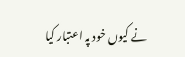نے کیوں خود پہ اعتبار کیا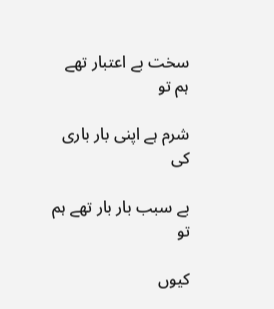سخت بے اعتبار تھے ہم تو

شرم ہے اپنی بار باری کی

بے سبب بار بار تھے ہم تو

کیوں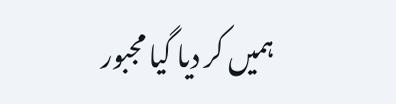ہمیں کر دیا گیا مجبور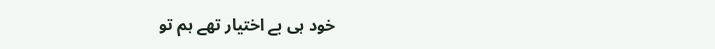خود ہی بے اختیار تھے ہم تو